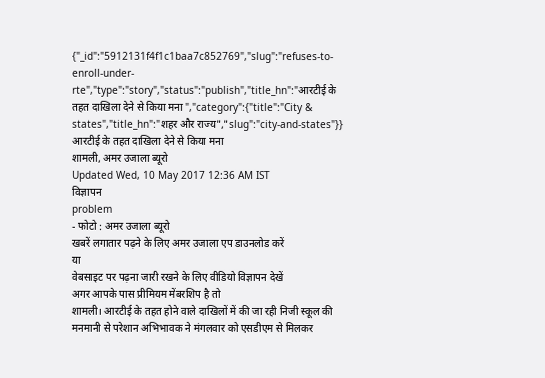{"_id":"5912131f4f1c1baa7c852769","slug":"refuses-to-enroll-under-rte","type":"story","status":"publish","title_hn":"आरटीई के तहत दाखिला देने से किया मना ","category":{"title":"City & states","title_hn":"शहर और राज्य","slug":"city-and-states"}}
आरटीई के तहत दाखिला देने से किया मना
शामली, अमर उजाला ब्यूरो
Updated Wed, 10 May 2017 12:36 AM IST
विज्ञापन
problem
- फोटो : अमर उजाला ब्यूरो
खबरें लगातार पढ़ने के लिए अमर उजाला एप डाउनलोड करें
या
वेबसाइट पर पढ़ना जारी रखने के लिए वीडियो विज्ञापन देखें
अगर आपके पास प्रीमियम मेंबरशिप है तो
शामली। आरटीई के तहत होने वाले दाखिलों में की जा रही निजी स्कूल की मनमानी से परेशान अभिभावक ने मंगलवार को एसडीएम से मिलकर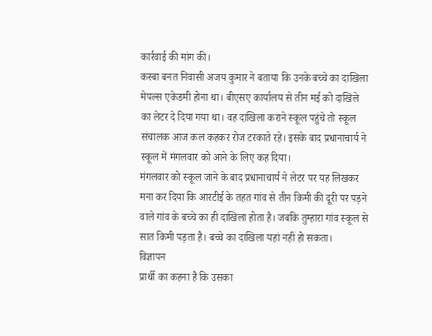कार्रवाई की मांग की।
कस्बा बनत निवासी अजय कुमार ने बताया कि उनके बच्चे का दाखिला मेपल्स एकेडमी होना था। बीएसए कार्यालय से तीन मई को दाखिले का लेटर दे दिया गया था। वह दाखिला कराने स्कूल पहुंचे तो स्कूल संचालक आज कल कहकर रोज टरकाते रहे। इसके बाद प्रधानाचार्य ने स्कूल में मंगलवार को आने के लिए कह दिया।
मंगलवार को स्कूल जाने के बाद प्रधानाचार्य ने लेटर पर यह लिखकर मना कर दिया कि आरटीई के तहत गांव से तीन किमी की दूरी पर पड़ने वाले गांव के बच्चे का ही दाखिला होता है। जबकि तुम्हारा गांव स्कूल से सात किमी पड़ता है। बच्चे का दाखिला यहां नहीं हो सकता।
विज्ञापन
प्रार्थी का कहना है कि उसका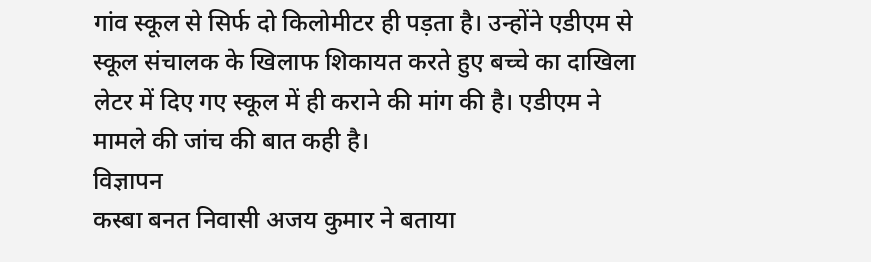गांव स्कूल से सिर्फ दो किलोमीटर ही पड़ता है। उन्होंने एडीएम से स्कूल संचालक के खिलाफ शिकायत करते हुए बच्चे का दाखिला लेटर में दिए गए स्कूल में ही कराने की मांग की है। एडीएम ने मामले की जांच की बात कही है।
विज्ञापन
कस्बा बनत निवासी अजय कुमार ने बताया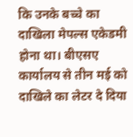कि उनके बच्चे का दाखिला मेपल्स एकेडमी होना था। बीएसए कार्यालय से तीन मई को दाखिले का लेटर दे दिया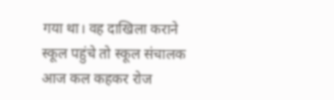गया था। वह दाखिला कराने स्कूल पहुंचे तो स्कूल संचालक आज कल कहकर रोज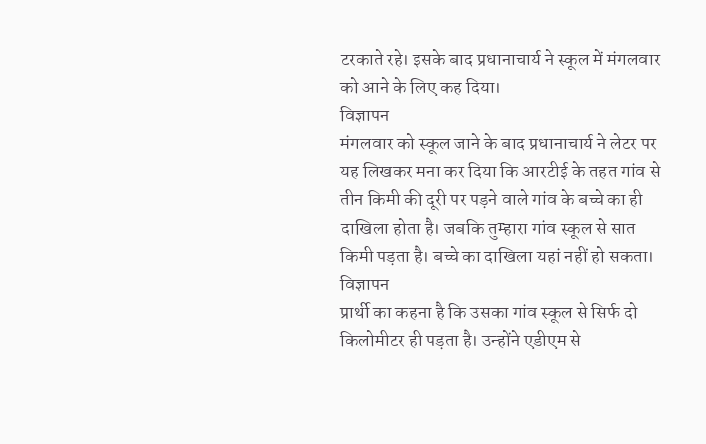टरकाते रहे। इसके बाद प्रधानाचार्य ने स्कूल में मंगलवार को आने के लिए कह दिया।
विज्ञापन
मंगलवार को स्कूल जाने के बाद प्रधानाचार्य ने लेटर पर यह लिखकर मना कर दिया कि आरटीई के तहत गांव से तीन किमी की दूरी पर पड़ने वाले गांव के बच्चे का ही दाखिला होता है। जबकि तुम्हारा गांव स्कूल से सात किमी पड़ता है। बच्चे का दाखिला यहां नहीं हो सकता।
विज्ञापन
प्रार्थी का कहना है कि उसका गांव स्कूल से सिर्फ दो किलोमीटर ही पड़ता है। उन्होंने एडीएम से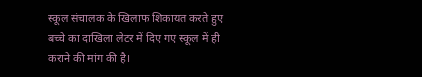स्कूल संचालक के खिलाफ शिकायत करते हुए बच्चे का दाखिला लेटर में दिए गए स्कूल में ही कराने की मांग की है।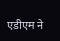एडीएम ने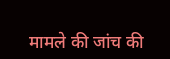मामले की जांच की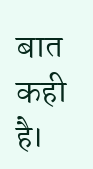बात कही है।